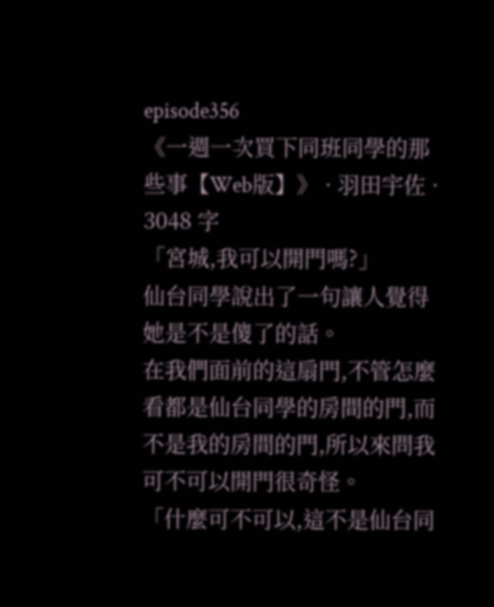episode356
《一週一次買下同班同學的那些事【Web版】》 · 羽田宇佐 · 3048 字
「宮城,我可以開門嗎?」
仙台同學說出了一句讓人覺得她是不是傻了的話。
在我們面前的這扇門,不管怎麼看都是仙台同學的房間的門,而不是我的房間的門,所以來問我可不可以開門很奇怪。
「什麼可不可以,這不是仙台同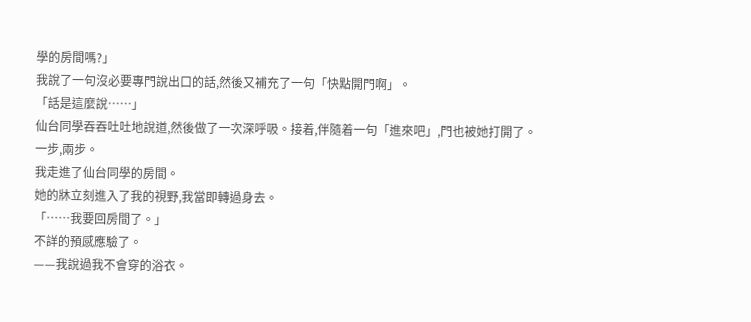學的房間嗎?」
我說了一句沒必要專門說出口的話,然後又補充了一句「快點開門啊」。
「話是這麼說……」
仙台同學吞吞吐吐地說道,然後做了一次深呼吸。接着,伴隨着一句「進來吧」,門也被她打開了。
一步,兩步。
我走進了仙台同學的房間。
她的牀立刻進入了我的視野,我當即轉過身去。
「……我要回房間了。」
不詳的預感應驗了。
——我說過我不會穿的浴衣。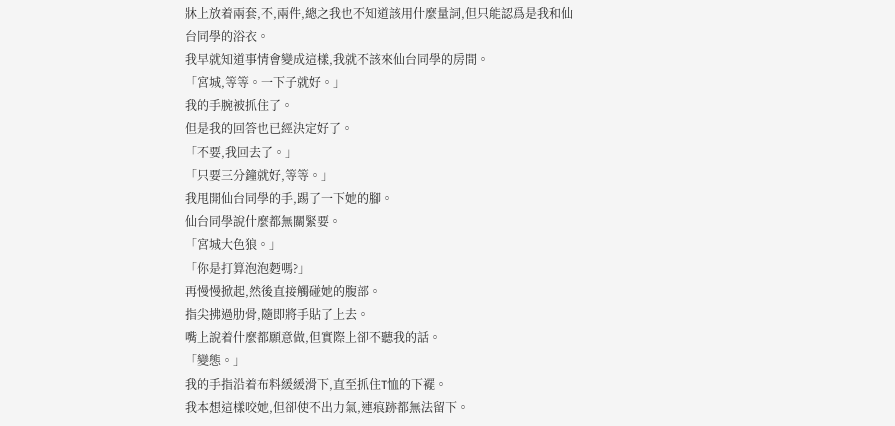牀上放着兩套,不,兩件,總之我也不知道該用什麼量詞,但只能認爲是我和仙台同學的浴衣。
我早就知道事情會變成這樣,我就不該來仙台同學的房間。
「宮城,等等。一下子就好。」
我的手腕被抓住了。
但是我的回答也已經決定好了。
「不要,我回去了。」
「只要三分鐘就好,等等。」
我甩開仙台同學的手,踢了一下她的腳。
仙台同學說什麼都無關緊要。
「宮城大色狼。」
「你是打算泡泡麪嗎?」
再慢慢掀起,然後直接觸碰她的腹部。
指尖拂過肋骨,隨即將手貼了上去。
嘴上說着什麼都願意做,但實際上卻不聽我的話。
「變態。」
我的手指沿着布料緩緩滑下,直至抓住T恤的下襬。
我本想這樣咬她,但卻使不出力氣,連痕跡都無法留下。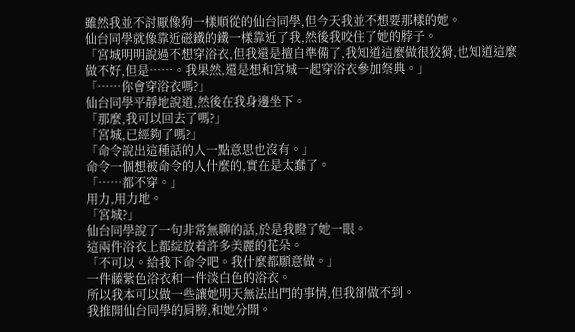雖然我並不討厭像狗一樣順從的仙台同學,但今天我並不想要那樣的她。
仙台同學就像靠近磁鐵的鐵一樣靠近了我,然後我咬住了她的脖子。
「宮城明明說過不想穿浴衣,但我還是擅自準備了,我知道這麼做很狡猾,也知道這麼做不好,但是……。我果然,還是想和宮城一起穿浴衣參加祭典。」
「……你會穿浴衣嗎?」
仙台同學平靜地說道,然後在我身邊坐下。
「那麼,我可以回去了嗎?」
「宮城,已經夠了嗎?」
「命令說出這種話的人一點意思也沒有。」
命令一個想被命令的人什麼的,實在是太蠢了。
「……都不穿。」
用力,用力地。
「宮城?」
仙台同學說了一句非常無聊的話,於是我瞪了她一眼。
這兩件浴衣上都綻放着許多美麗的花朵。
「不可以。給我下命令吧。我什麼都願意做。」
一件藤紫色浴衣和一件淡白色的浴衣。
所以我本可以做一些讓她明天無法出門的事情,但我卻做不到。
我推開仙台同學的肩膀,和她分開。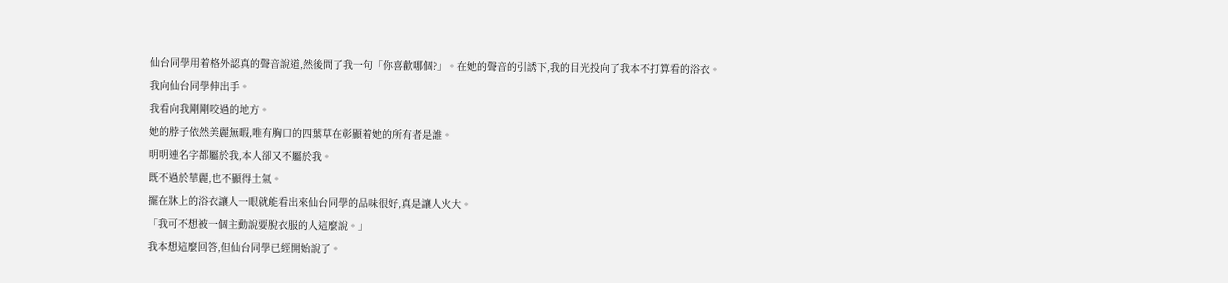仙台同學用着格外認真的聲音說道,然後問了我一句「你喜歡哪個?」。在她的聲音的引誘下,我的目光投向了我本不打算看的浴衣。
我向仙台同學伸出手。
我看向我剛剛咬過的地方。
她的脖子依然美麗無暇,唯有胸口的四葉草在彰顯着她的所有者是誰。
明明連名字都屬於我,本人卻又不屬於我。
既不過於華麗,也不顯得土氣。
擺在牀上的浴衣讓人一眼就能看出來仙台同學的品味很好,真是讓人火大。
「我可不想被一個主動說要脫衣服的人這麼說。」
我本想這麼回答,但仙台同學已經開始說了。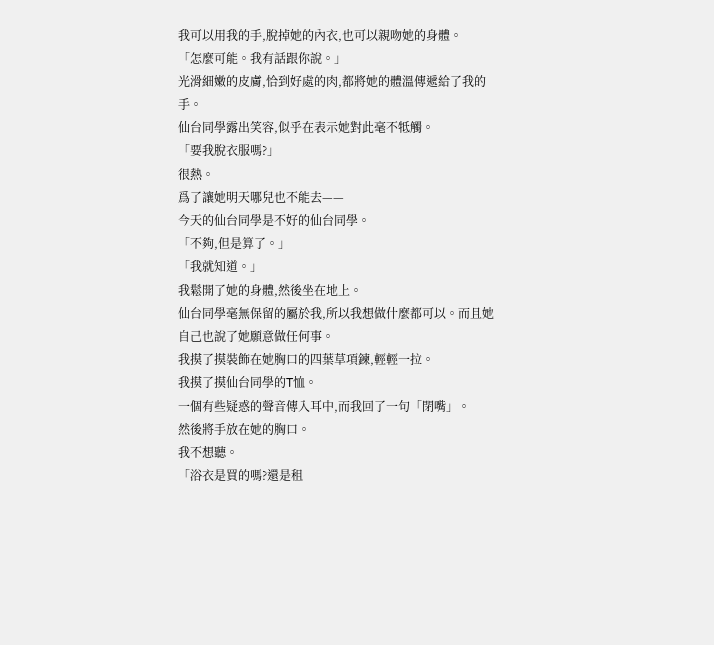我可以用我的手,脫掉她的內衣,也可以親吻她的身體。
「怎麼可能。我有話跟你說。」
光滑細嫩的皮膚,恰到好處的肉,都將她的體溫傳遞給了我的手。
仙台同學露出笑容,似乎在表示她對此毫不牴觸。
「要我脫衣服嗎?」
很熱。
爲了讓她明天哪兒也不能去——
今天的仙台同學是不好的仙台同學。
「不夠,但是算了。」
「我就知道。」
我鬆開了她的身體,然後坐在地上。
仙台同學毫無保留的屬於我,所以我想做什麼都可以。而且她自己也說了她願意做任何事。
我摸了摸裝飾在她胸口的四葉草項鍊,輕輕一拉。
我摸了摸仙台同學的T恤。
一個有些疑惑的聲音傳入耳中,而我回了一句「閉嘴」。
然後將手放在她的胸口。
我不想聽。
「浴衣是買的嗎?還是租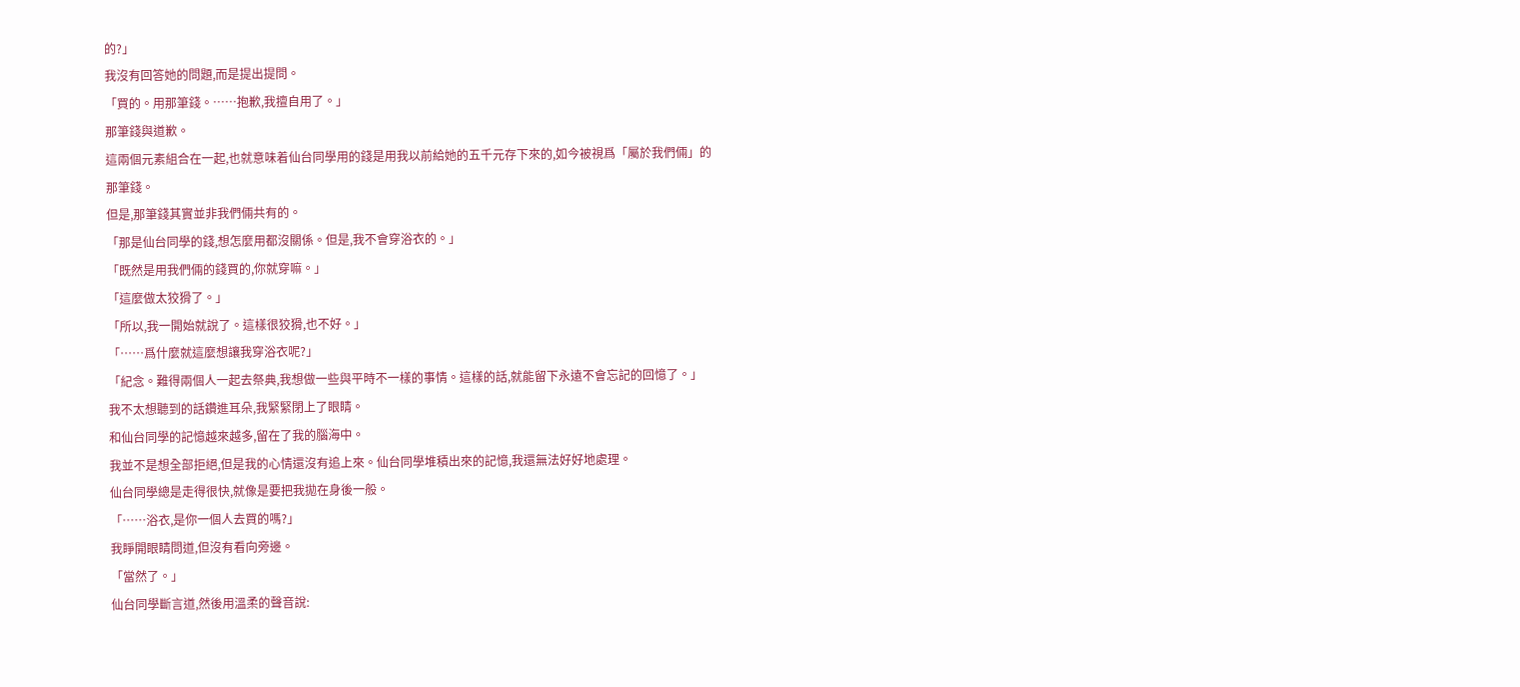的?」
我沒有回答她的問題,而是提出提問。
「買的。用那筆錢。……抱歉,我擅自用了。」
那筆錢與道歉。
這兩個元素組合在一起,也就意味着仙台同學用的錢是用我以前給她的五千元存下來的,如今被視爲「屬於我們倆」的那筆錢。
但是,那筆錢其實並非我們倆共有的。
「那是仙台同學的錢,想怎麼用都沒關係。但是,我不會穿浴衣的。」
「既然是用我們倆的錢買的,你就穿嘛。」
「這麼做太狡猾了。」
「所以,我一開始就說了。這樣很狡猾,也不好。」
「……爲什麼就這麼想讓我穿浴衣呢?」
「紀念。難得兩個人一起去祭典,我想做一些與平時不一樣的事情。這樣的話,就能留下永遠不會忘記的回憶了。」
我不太想聽到的話鑽進耳朵,我緊緊閉上了眼睛。
和仙台同學的記憶越來越多,留在了我的腦海中。
我並不是想全部拒絕,但是我的心情還沒有追上來。仙台同學堆積出來的記憶,我還無法好好地處理。
仙台同學總是走得很快,就像是要把我拋在身後一般。
「……浴衣,是你一個人去買的嗎?」
我睜開眼睛問道,但沒有看向旁邊。
「當然了。」
仙台同學斷言道,然後用溫柔的聲音說: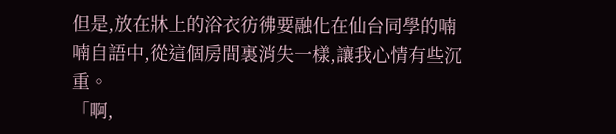但是,放在牀上的浴衣彷彿要融化在仙台同學的喃喃自語中,從這個房間裏消失一樣,讓我心情有些沉重。
「啊,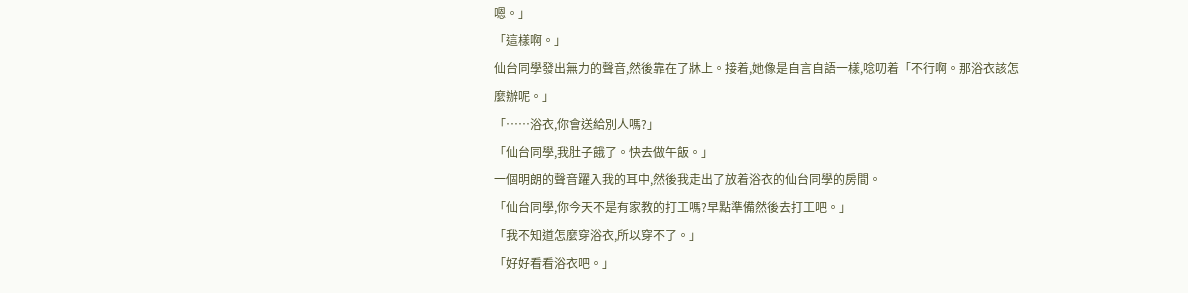嗯。」
「這樣啊。」
仙台同學發出無力的聲音,然後靠在了牀上。接着,她像是自言自語一樣,唸叨着「不行啊。那浴衣該怎麼辦呢。」
「……浴衣,你會送給別人嗎?」
「仙台同學,我肚子餓了。快去做午飯。」
一個明朗的聲音躍入我的耳中,然後我走出了放着浴衣的仙台同學的房間。
「仙台同學,你今天不是有家教的打工嗎?早點準備然後去打工吧。」
「我不知道怎麼穿浴衣,所以穿不了。」
「好好看看浴衣吧。」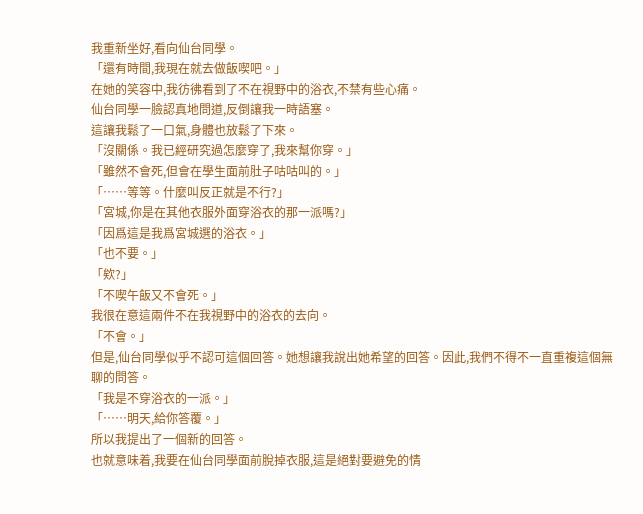我重新坐好,看向仙台同學。
「還有時間,我現在就去做飯喫吧。」
在她的笑容中,我彷彿看到了不在視野中的浴衣,不禁有些心痛。
仙台同學一臉認真地問道,反倒讓我一時語塞。
這讓我鬆了一口氣,身體也放鬆了下來。
「沒關係。我已經研究過怎麼穿了,我來幫你穿。」
「雖然不會死,但會在學生面前肚子咕咕叫的。」
「……等等。什麼叫反正就是不行?」
「宮城,你是在其他衣服外面穿浴衣的那一派嗎?」
「因爲這是我爲宮城選的浴衣。」
「也不要。」
「欸?」
「不喫午飯又不會死。」
我很在意這兩件不在我視野中的浴衣的去向。
「不會。」
但是,仙台同學似乎不認可這個回答。她想讓我說出她希望的回答。因此,我們不得不一直重複這個無聊的問答。
「我是不穿浴衣的一派。」
「……明天,給你答覆。」
所以我提出了一個新的回答。
也就意味着,我要在仙台同學面前脫掉衣服,這是絕對要避免的情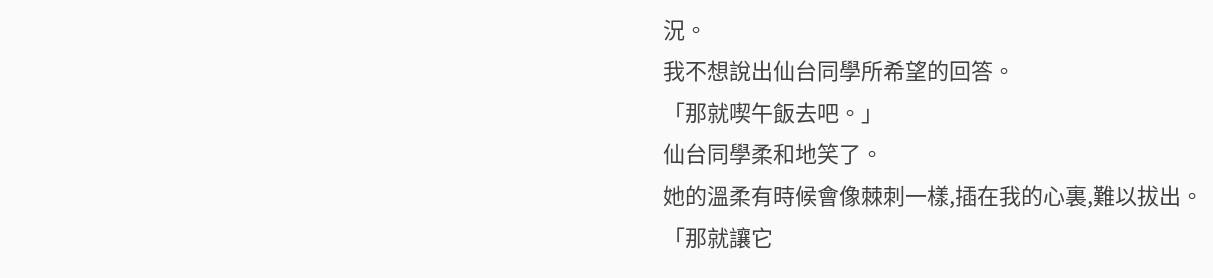況。
我不想說出仙台同學所希望的回答。
「那就喫午飯去吧。」
仙台同學柔和地笑了。
她的溫柔有時候會像棘刺一樣,插在我的心裏,難以拔出。
「那就讓它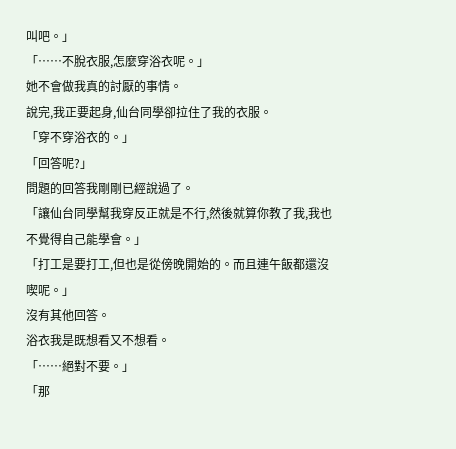叫吧。」
「……不脫衣服,怎麼穿浴衣呢。」
她不會做我真的討厭的事情。
說完,我正要起身,仙台同學卻拉住了我的衣服。
「穿不穿浴衣的。」
「回答呢?」
問題的回答我剛剛已經說過了。
「讓仙台同學幫我穿反正就是不行,然後就算你教了我,我也不覺得自己能學會。」
「打工是要打工,但也是從傍晚開始的。而且連午飯都還沒喫呢。」
沒有其他回答。
浴衣我是既想看又不想看。
「……絕對不要。」
「那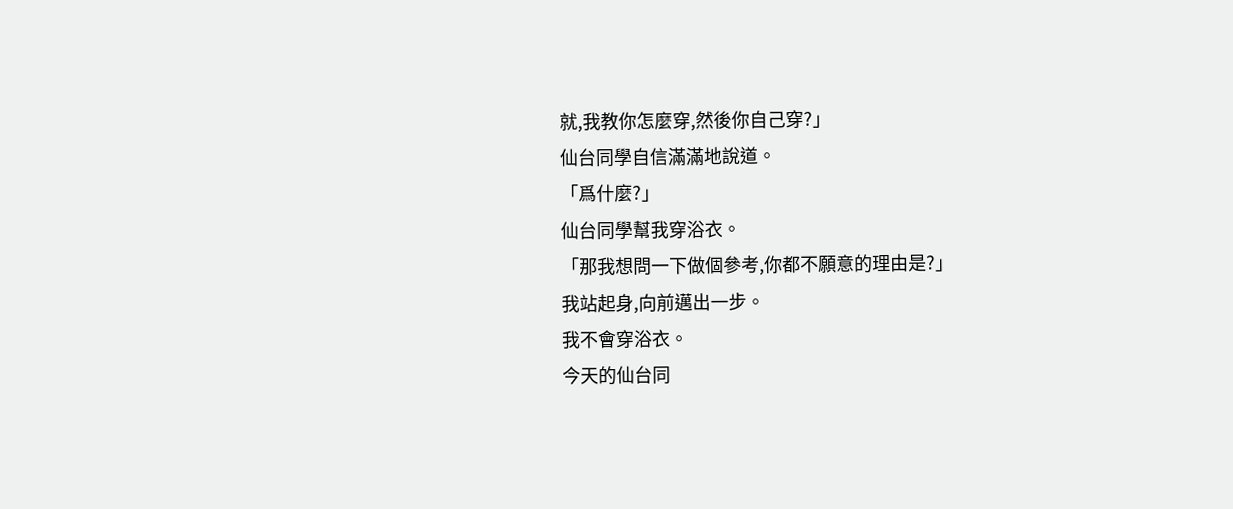就,我教你怎麼穿,然後你自己穿?」
仙台同學自信滿滿地說道。
「爲什麼?」
仙台同學幫我穿浴衣。
「那我想問一下做個參考,你都不願意的理由是?」
我站起身,向前邁出一步。
我不會穿浴衣。
今天的仙台同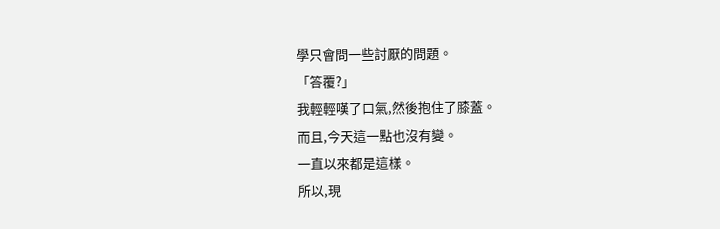學只會問一些討厭的問題。
「答覆?」
我輕輕嘆了口氣,然後抱住了膝蓋。
而且,今天這一點也沒有變。
一直以來都是這樣。
所以,現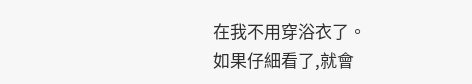在我不用穿浴衣了。
如果仔細看了,就會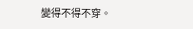變得不得不穿。